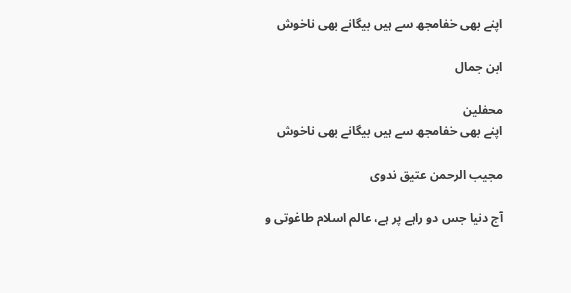اپنے بھی خفامجھ سے ہیں بیگانے بھی ناخوش

ابن جمال

محفلین
اپنے بھی خفامجھ سے ہیں بیگانے بھی ناخوش

مجیب الرحمن عتیق ندوی

آج دنیا جس دو راہے پر ہے، عالم اسلام طاغوتی و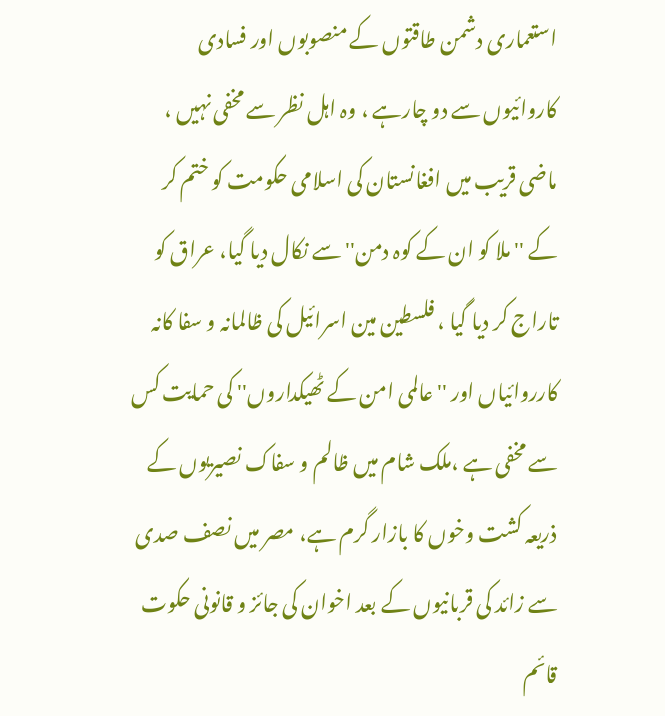استعماری دشمن طاقتوں کے منصوبوں اور فسادی کاروائیوں سے دو چارہے ، وہ اہل نظر سے مخفی نہیں ، ماضی قریب میں افغانستان کی اسلامی حکومت کو ختم کر کے ''ملا کو ان کے کوہ دمن'' سے نکال دیا گیا، عراق کو تاراج کر دیا گیا ، فلسطین مین اسرائیل کی ظالمانہ و سفا کانہ کارروائیاں اور ''عالمی امن کے ٹھیکداروں'' کی حمایت کس سے مخفی ہے ،ملک شام میں ظالم و سفاک نصیریوں کے ذریعہ کشت وخوں کا بازار گرم ہے، مصر میں نصف صدی سے زائد کی قربانیوں کے بعد اخوان کی جائز و قانونی حکوت قائم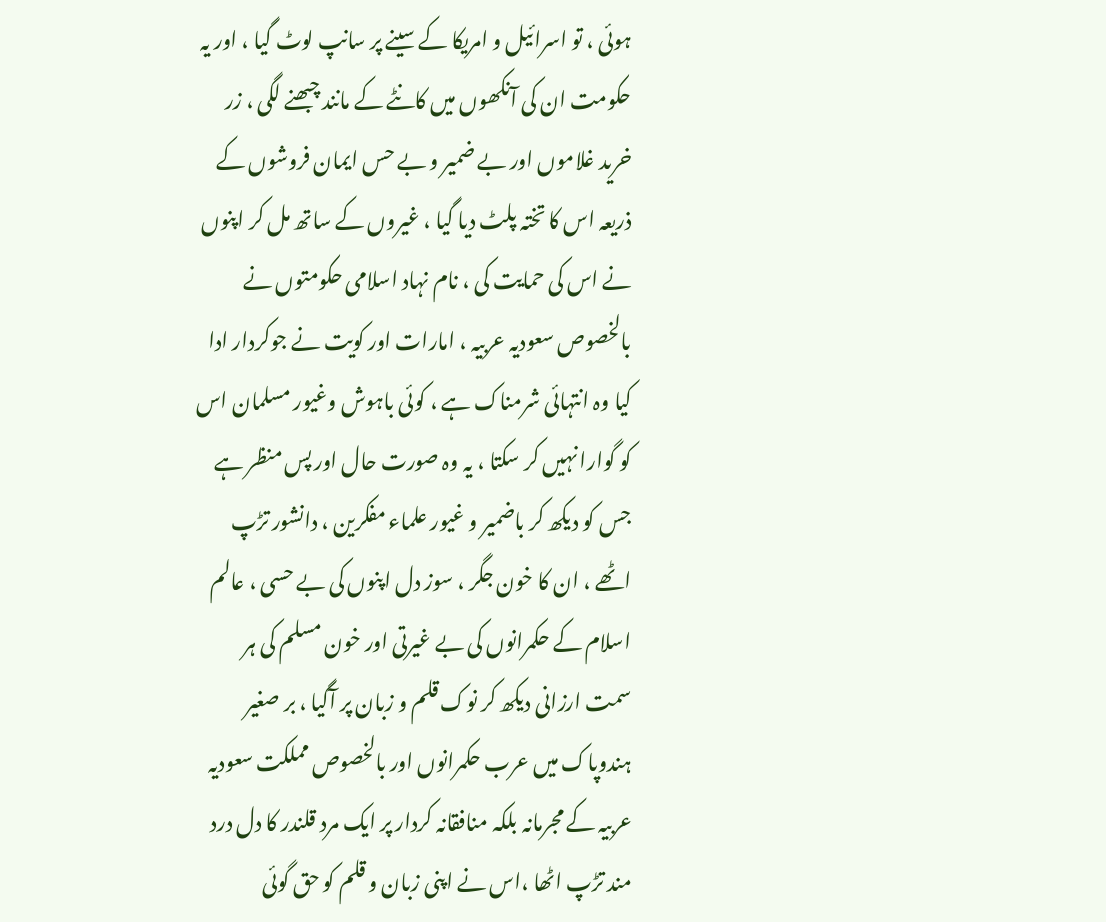ہوئی ، تو اسرائیل و امریکا کے سینے پر سانپ لوٹ گیا ، اور یہ حکومت ان کی آنکھوں میں کانٹے کے مانند چبھنے لگی ، زر خرید غلاموں اور بے ضمیر و بے حس ایمان فروشوں کے ذریعہ اس کا تختہ پلٹ دیا گیا ، غیروں کے ساتھ مل کر اپنوں نے اس کی حمایت کی ، نام نہاد اسلامی حکومتوں نے بالخصوص سعودیہ عربیہ ، امارات اور کویت نے جوکردار ادا کیا وہ انتہائی شرمناک ہے ، کوئی باہوش وغیور مسلمان اس کو گوارا نہیں کر سکتا ، یہ وہ صورت حال اور پس منظر ہے جس کو دیکھ کر باضمیر و غیور علماء مفکرین ، دانشور تڑپ اٹھے ، ان کا خون جگر ، سوز دل اپنوں کی بے حسی ، عالم اسلام کے حکمرانوں کی بے غیرتی اور خون مسلم کی ہر سمت ارزانی دیکھ کر نوک قلم و زبان پر آگیا ، بر صغیر ہندوپاک میں عرب حکمرانوں اور بالخصوص مملکت سعودیہ عربیہ کے مجرمانہ بلکہ منافقانہ کردار پر ایک مرد قلندر کا دل درد مند تڑپ اٹھا ،اس نے اپنی زبان و قلم کو حق گوئی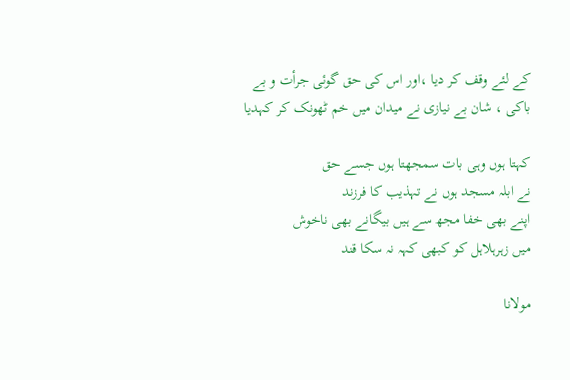کے لئے وقف کر دیا ،اور اس کی حق گوئی جرأت و بے باکی ، شان بے نیازی نے میدان میں خم ٹھونک کر کہدیا

کہتا ہوں وہی بات سمجھتا ہوں جسے حق
نے ابلہ مسجد ہوں نے تہذیب کا فرزند
اپنے بھی خفا مجھ سے ہیں بیگانے بھی ناخوش
میں زہرہلاہل کو کبھی کہہ نہ سکا قند

مولانا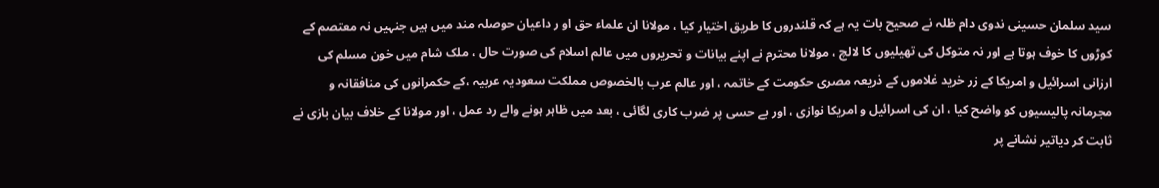سید سلمان حسینی ندوی دام ظلہ نے صحیح بات یہ ہے کہ قلندروں کا طریق اختیار کیا ، مولانا ان علماء حق او ر داعیان حوصلہ مند میں ہیں جنہیں نہ معتصم کے کوڑوں کا خوف ہوتا ہے اور نہ متوکل کی تھیلیوں کا لالچ ، مولانا محترم نے اپنے بیانات و تحریروں میں عالم اسلام کی صورت حال ، ملک شام میں خون مسلم کی ارزانی اسرائیل و امریکا کے زر خرید غلاموں کے ذریعہ مصری حکومت کے خاتمہ ، اور عالم عرب بالخصوص مملکت سعودیہ عربیہ ،کے حکمرانوں کی منافقانہ و مجرمانہ پالیسیوں کو واضح کیا ، ان کی اسرائیل و امریکا نوازی ، اور بے حسی پر ضرب کاری لگائی ، بعد میں ظاہر ہونے والے رد عمل ، اور مولانا کے خلاف بیان بازی نے ثابت کر دیاتیر نشانے پر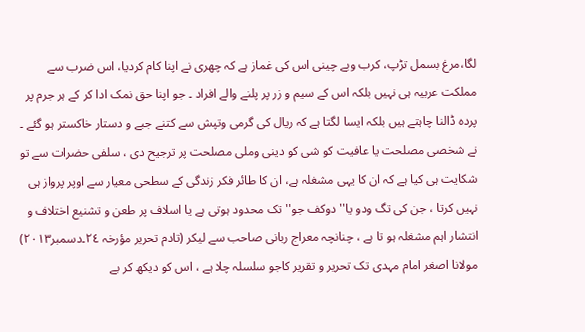لگا،مرغ بسمل تڑپ، کرب وبے چینی اس کی غماز ہے کہ چھری نے اپنا کام کردیا، اس ضرب سے مملکت عربیہ ہی نہیں بلکہ اس کے سیم و زر پر پلنے والے افراد ۔ جو اپنا حق نمک ادا کر کے ہر جرم پر پردہ ڈالنا چاہتے ہیں بلکہ ایسا لگتا ہے کہ ریال کی گرمی وتپش سے کتنے جبے و دستار خاکستر ہو گئے ۔ نے شخصی مصلحت یا عافیت کو شی کو دینی وملی مصلحت پر ترجیح دی ، سلفی حضرات سے تو شکایت ہی کیا ہے کہ ان کا یہی مشغلہ ہے، ان کا طائر فکر زندگی کے سطحی معیار سے اوپر پرواز ہی نہیں کرتا ، جن کی تگ ودو یا'' دوکف جو'' تک محدود ہوتی ہے یا اسلاف پر طعن و تشنیع اختلاف و انتشار اہم مشغلہ ہو تا ہے ، چنانچہ معراج ربانی صاحب سے لیکر (تادم تحریر مؤرخہ ٢٤۔دسمبر٢٠١٣) مولانا اصغر امام مہدی تک تحریر و تقریر کاجو سلسلہ چلا ہے ، اس کو دیکھ کر بے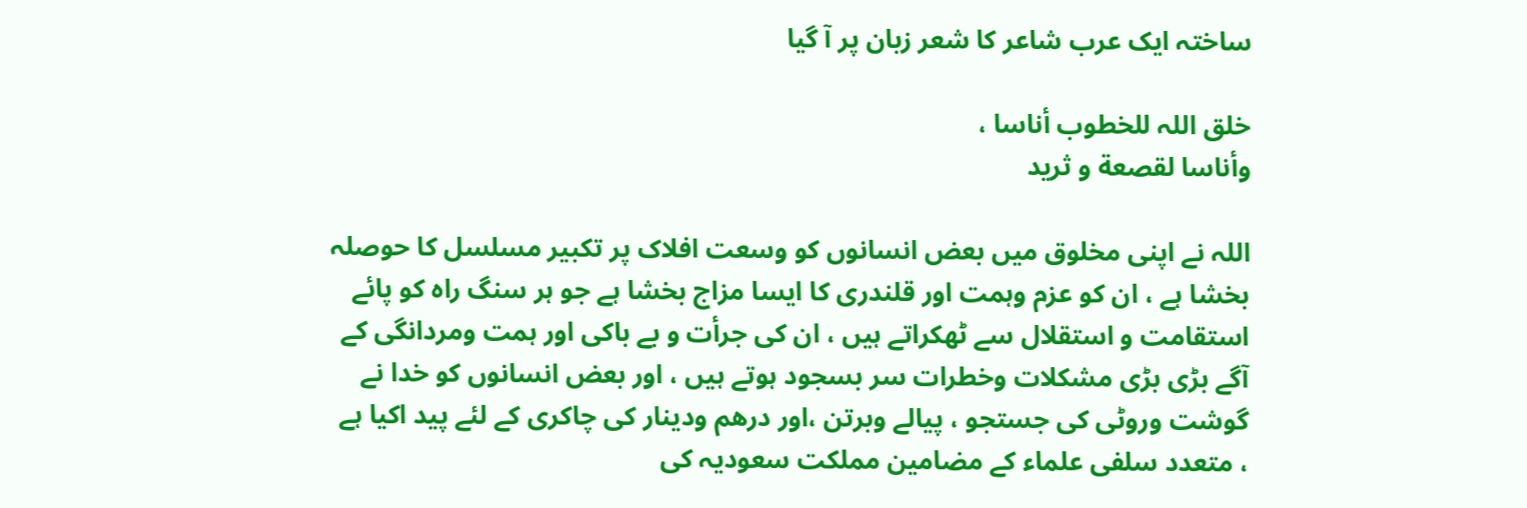ساختہ ایک عرب شاعر کا شعر زبان پر آ گیا

خلق اللہ للخطوب أناسا ،
وأناسا لقصعة و ثرید

اللہ نے اپنی مخلوق میں بعض انسانوں کو وسعت افلاک پر تکبیر مسلسل کا حوصلہ بخشا ہے ، ان کو عزم وہمت اور قلندری کا ایسا مزاج بخشا ہے جو ہر سنگ راہ کو پائے استقامت و استقلال سے ٹھکراتے ہیں ، ان کی جرأت و بے باکی اور ہمت ومردانگی کے آگے بڑی بڑی مشکلات وخطرات سر بسجود ہوتے ہیں ، اور بعض انسانوں کو خدا نے گوشت وروٹی کی جستجو ، پیالے وبرتن ،اور درھم ودینار کی چاکری کے لئے پید اکیا ہے ، متعدد سلفی علماء کے مضامین مملکت سعودیہ کی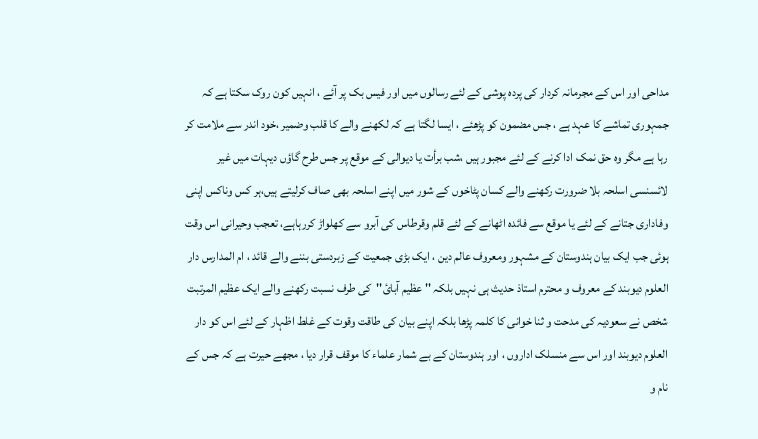مداحی اور اس کے مجرمانہ کردار کی پردہ پوشی کے لئے رسالوں میں اور فیس بک پر آئے ، انہیں کون روک سکتا ہے کہ جمہوری تماشے کا عہد ہے ، جس مضمون کو پڑھئے ، ایسا لگتا ہے کہ لکھنے والے کا قلب وضمیر ،خود اندر سے ملامت کر رہا ہے مگر وہ حق نمک ادا کرنے کے لئے مجبور ہیں ،شب برأت یا دیوالی کے موقع پر جس طرح گاؤں دیہات میں غیر لائسنسی اسلحہ بلا ضرورت رکھنے والے کسان پٹاخوں کے شور میں اپنے اسلحہ بھی صاف کرلیتے ہیں،ہر کس وناکس اپنی وفاداری جتانے کے لئے یا موقع سے فائدہ اٹھانے کے لئے قلم وقرطاس کی آبرو سے کھلواڑ کررہاہے، تعجب وحیرانی اس وقت ہوئی جب ایک بیان ہندوستان کے مشہور ومعروف عالم دین ، ایک بڑی جمعیت کے زبردستی بننے والے قائد ، ام المدارس دار العلوم دیوبند کے معروف و محترم استاذ حدیث ہی نہیں بلکہ '' عظیم آبائ''کی طرف نسبت رکھنے والے ایک عظیم المرتبت شخص نے سعودیہ کی مدحت و ثنا خوانی کا کلمہ پڑھا بلکہ اپنے بیان کی طاقت وقوت کے غلط اظہار کے لئے اس کو دار العلوم دیوبند اور اس سے منسلک اداروں ، اور ہندوستان کے بے شمار علماء کا موقف قرار دیا ، مجھے حیرت ہے کہ جس کے نام و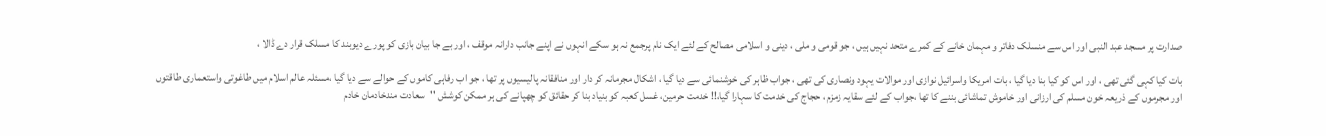صدارت پر مسجد عبد النبی اور اس سے منسلک دفاتر و مہمان خانے کے کمرے متحد نہیں ہیں ، جو قومی و ملی ، دینی و اسلامی مصالح کے لئے ایک نام پرجمع نہ ہو سکے انہوں نے اپنے جانب دارانہ موقف ، اور بے جا بیان بازی کو پورے دیوبند کا مسلک قرار دے ڈالا ،

بات کیا کہی گئی تھی ، اور اس کو کیا بنا دیا گیا ، بات امریکا واسرائیل نوازی اور موالات یہود ونصاری کی تھی ، جواب ظاہر کی خوشنمائی سے دیا گیا ، اشکال مجرمانہ کر دار اور منافقانہ پالیسیوں پر تھا ، جو اب رفاہی کاموں کے حوالے سے دیا گیا ،مسئلہ عالم اسلام میں طاغوتی واستعماری طاقتوں اور مجرموں کے ذریعہ خون مسلم کی ارزانی اور خاموش تماشائی بننے کا تھا ،جواب کے لئے سقایہ زمزم ، حجاج کی خدمت کا سہارا گیا،!! خدمت حرمین، غسل کعبہ کو بنیاد بنا کر حقائق کو چھپانے کی ہر ممکن کوشش ''سعادت مندخادمان خادم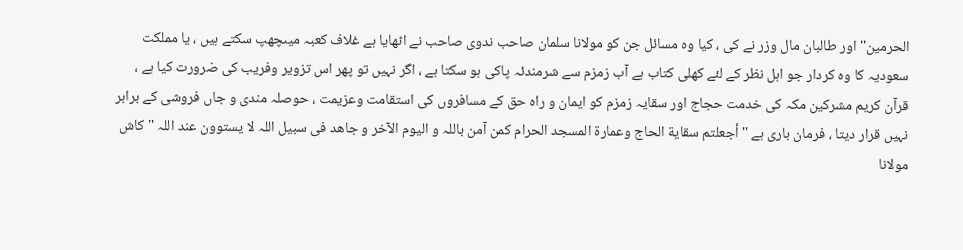الحرمین''اور طالبان مال وزر نے کی ، کیا وہ مسائل جن کو مولانا سلمان صاحب ندوی صاحب نے اٹھایا ہے غلاف کعبہ میںچھپ سکتے ہیں ، یا مملکت سعودیہ کا وہ کردار جو اہل نظر کے لئے کھلی کتاب ہے آب زمزم سے شرمندئہ پاکی ہو سکتا ہے ، اگر نہیں تو پھر اس تزویر وفریب کی ضرورت کیا ہے ، قرآن کریم مشرکین مکہ کی خدمت حجاج اور سقایہ زمزم کو ایمان و راہ حق کے مسافروں کی استقامت وعزیمت ، حوصلہ مندی و جاں فروشی کے برابر نہیں قرار دیتا ، فرمان باری ہے '' أجعلتم سقایة الحاج وعمارة المسجد الحرام کمن آمن باللہ و الیوم الآخر و جاھد فی سبیل اللہ لا یستوون عند اللہ '' کاش مولانا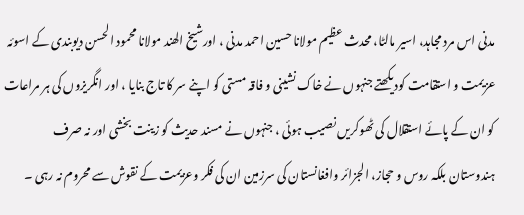مدنی اس مرد مجاہد، اسیر مالٹا، محدث عظیم مولانا حسین احمد مدنی ، اورشیخ الھند مولانا محمود الحسن دیوبندی کے اسوئہ عزیمت و استقامت کودیکھتے جنہوں نے خاک نشینی و فاقہ مستی کو اپنے سر کا تاج بنایا ، اور انگریزوں کی ہر مراعات کو ان کے پائے استقلال کی ٹھوکریں نصیب ہوئی ، جنہوں نے مسند حدیث کو زینت بخشی اور نہ صرف ہندوستان بلکہ روس و حجاز، الجزائر وافغانستان کی سرزمین ان کی فکر وعزیمت کے نقوش سے محروم نہ رہی ۔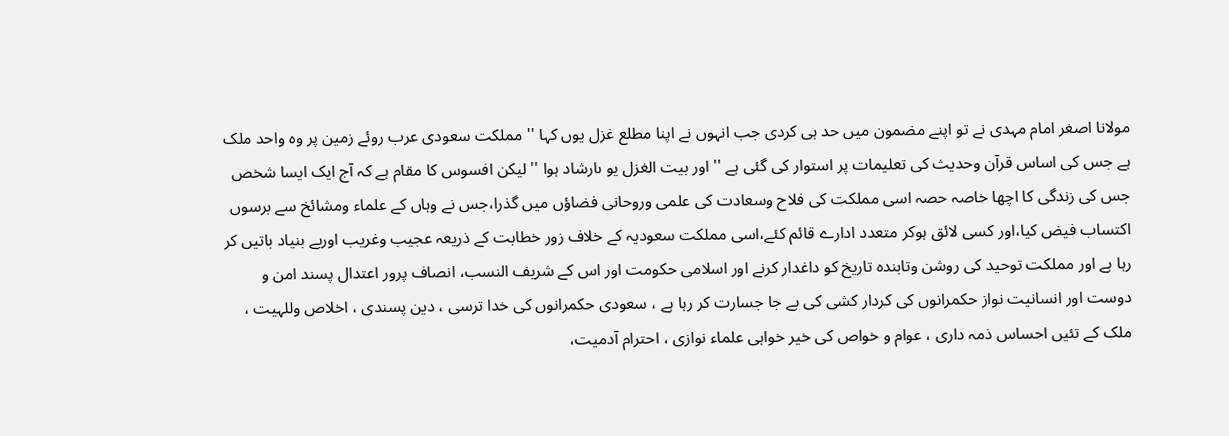مولانا اصغر امام مہدی نے تو اپنے مضمون میں حد ہی کردی جب انہوں نے اپنا مطلع غزل یوں کہا '' مملکت سعودی عرب روئے زمین پر وہ واحد ملک ہے جس کی اساس قرآن وحدیث کی تعلیمات پر استوار کی گئی ہے '' اور بیت الغزل یو ںارشاد ہوا ''لیکن افسوس کا مقام ہے کہ آج ایک ایسا شخص جس کی زندگی کا اچھا خاصہ حصہ اسی مملکت کی فلاح وسعادت کی علمی وروحانی فضاؤں میں گذرا،جس نے وہاں کے علماء ومشائخ سے برسوں اکتساب فیض کیا،اور کسی لائق ہوکر متعدد ادارے قائم کئے،اسی مملکت سعودیہ کے خلاف زور خطابت کے ذریعہ عجیب وغریب اوربے بنیاد باتیں کر رہا ہے اور مملکت توحید کی روشن وتابندہ تاریخ کو داغدار کرنے اور اسلامی حکومت اور اس کے شریف النسب، انصاف پرور اعتدال پسند امن و دوست اور انسانیت نواز حکمرانوں کی کردار کشی کی بے جا جسارت کر رہا ہے ، سعودی حکمرانوں کی خدا ترسی ، دین پسندی ، اخلاص وللہیت ، ملک کے تئیں احساس ذمہ داری ، عوام و خواص کی خیر خواہی علماء نوازی ، احترام آدمیت،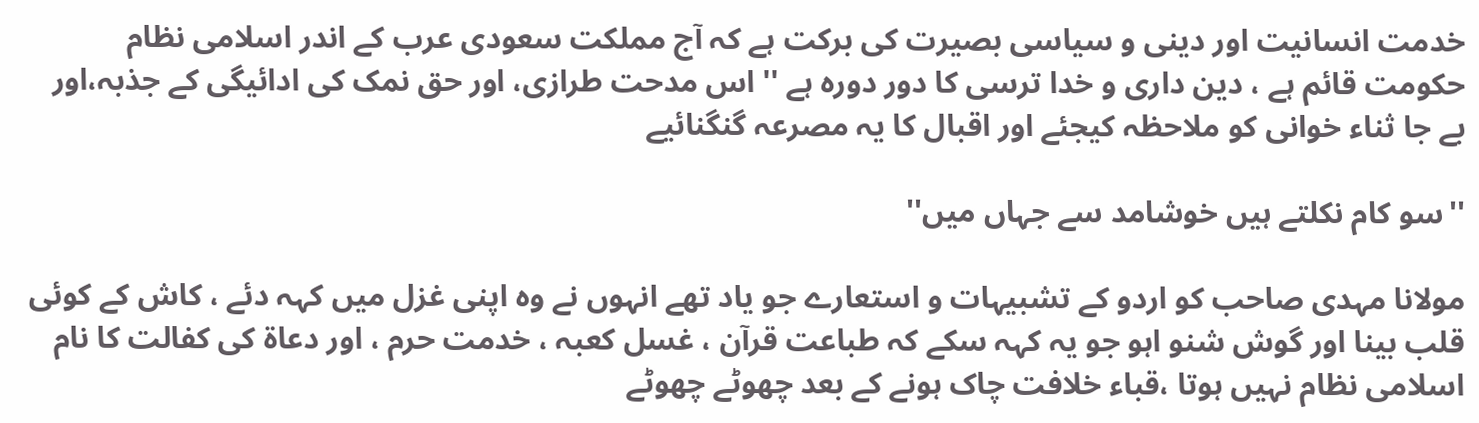خدمت انسانیت اور دینی و سیاسی بصیرت کی برکت ہے کہ آج مملکت سعودی عرب کے اندر اسلامی نظام حکومت قائم ہے ، دین داری و خدا ترسی کا دور دورہ ہے '' اس مدحت طرازی، اور حق نمک کی ادائیگی کے جذبہ،اور بے جا ثناء خوانی کو ملاحظہ کیجئے اور اقبال کا یہ مصرعہ گنگنائیے

''سو کام نکلتے ہیں خوشامد سے جہاں میں''

مولانا مہدی صاحب کو اردو کے تشبیہات و استعارے جو یاد تھے انہوں نے وہ اپنی غزل میں کہہ دئے ، کاش کے کوئی قلب بینا اور گوش شنو اہو جو یہ کہہ سکے کہ طباعت قرآن ، غسل کعبہ ، خدمت حرم ، اور دعاة کی کفالت کا نام اسلامی نظام نہیں ہوتا ،قباء خلافت چاک ہونے کے بعد چھوٹے چھوٹے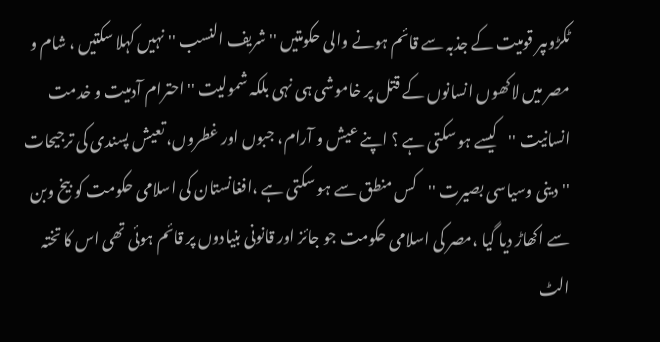ٹکڑوںپر قومیت کے جذبہ سے قائم ہونے والی حکومتیں '' شریف النسب '' نہیں کہلا سکتیں ، شام و مصر میں لاکھوں انسانوں کے قتل پر خاموشی ہی نہی بلکہ شمولیت ''احترام آدمیت و خدمت انسانیت ''کیسے ہو سکتی ہے ؟ اپنے عیش و آرام، جبوں اور غطروں، تعیش پسندی کی ترجیحات ''دینی وسیاسی بصیرت ''کس منطق سے ہو سکتی ہے ،افغانستان کی اسلامی حکومت کو بیخ وبن سے اکھاڑ دیا گیا ،مصر کی اسلامی حکومت جو جائز اور قانونی بنیادوں پر قائم ہوئی تھی اس کا تختہ الٹ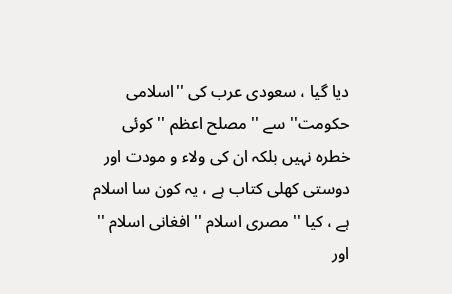دیا گیا ، سعودی عرب کی ''اسلامی حکومت'' سے '' مصلح اعظم '' کوئی خطرہ نہیں بلکہ ان کی ولاء و مودت اور دوستی کھلی کتاب ہے ، یہ کون سا اسلام ہے ، کیا '' مصری اسلام '' افغانی اسلام '' اور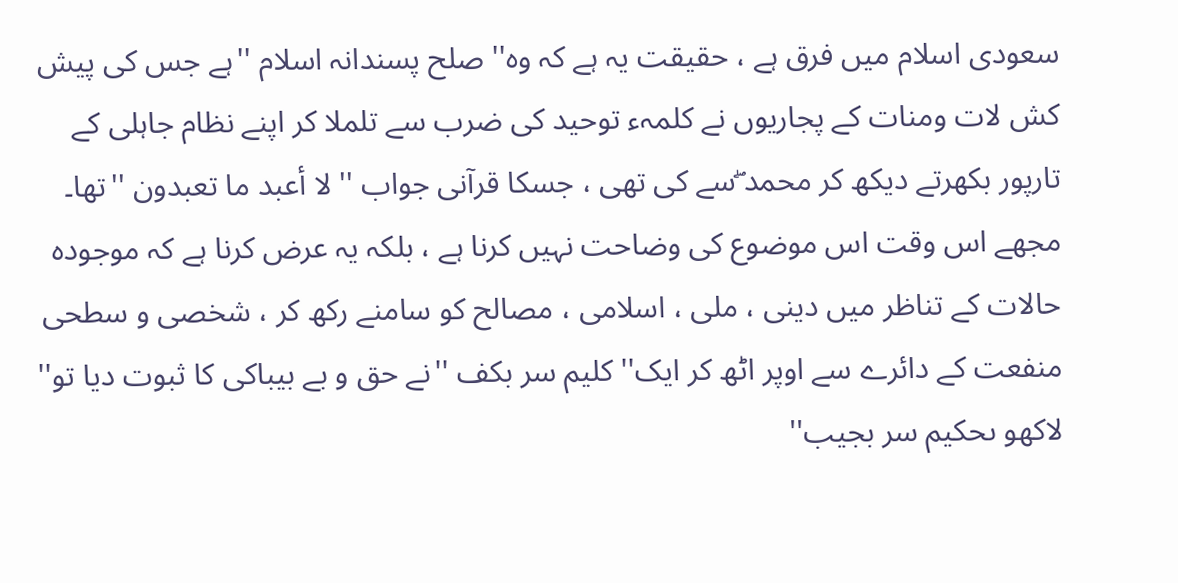سعودی اسلام میں فرق ہے ، حقیقت یہ ہے کہ وہ'' صلح پسندانہ اسلام ''ہے جس کی پیش کش لات ومنات کے پجاریوں نے کلمہء توحید کی ضرب سے تلملا کر اپنے نظام جاہلی کے تارپور بکھرتے دیکھ کر محمد ۖسے کی تھی ، جسکا قرآنی جواب '' لا أعبد ما تعبدون ''تھا۔ مجھے اس وقت اس موضوع کی وضاحت نہیں کرنا ہے ، بلکہ یہ عرض کرنا ہے کہ موجودہ حالات کے تناظر میں دینی ، ملی ، اسلامی ، مصالح کو سامنے رکھ کر ، شخصی و سطحی منفعت کے دائرے سے اوپر اٹھ کر ایک'' کلیم سر بکف ''نے حق و بے بیباکی کا ثبوت دیا تو'' لاکھو ںحکیم سر بجیب''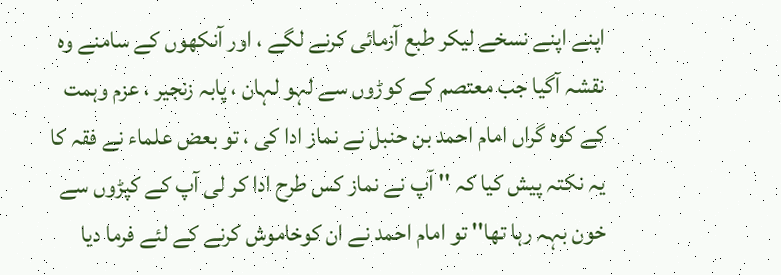اپنے اپنے نسخے لیکر طبع آزمائی کرنے لگے ، اور آنکھوں کے سامنے وہ نقشہ آگیا جب معتصم کے کوڑوں سے لہو لہان ، پابہ زنجیر ، عزم وہمت کے کوہ گراں امام احمد بن حنبل نے نماز ادا کی ، تو بعض علماء نے فقہ کا یہ نکتہ پیش کیا کہ '' آپ نے نماز کس طرح ادا کر لی آپ کے کپڑوں سے خون بہہ رہا تھا'' تو امام احمد نے ان کوخاموش کرنے کے لئے فرما دیا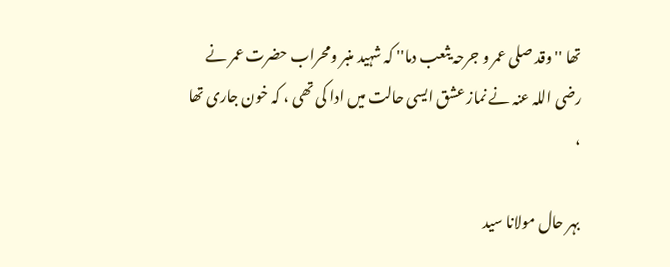تھا '' وقد صلی عمر و جرحہ یثعب دما'' کہ شہید منبر ومحراب حضرت عمر نے رضی اللہ عنہ نے نماز عشق ایسی حالت میں ادا کی تھی ، کہ خون جاری تھا ،

بہر حال مولانا سید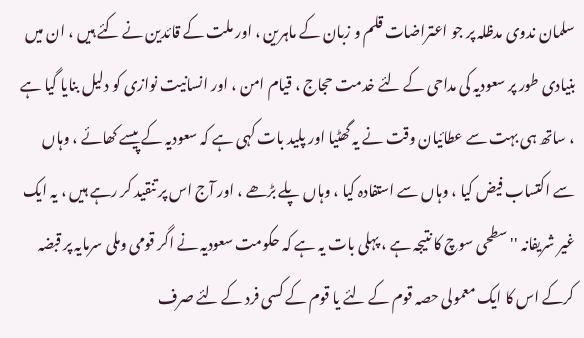سلمان ندوی مدظلہ پر جو اعتراضات قلم و زبان کے ماہرین ، اور ملت کے قائدین نے کئے ہیں ، ان میں بنیادی طور پر سعودیہ کی مداحی کے لئے خدمت حجاج ، قیام امن ، اور انسانیت نوازی کو دلیل بنایا گیا ہے ، ساتھ ہی بہت سے عطائیان وقت نے یہ گھٹیا اور پلید بات کہی ہے کہ سعودیہ کے پیسے کھائے ، وہاں سے اکتساب فیض کیا ، وہاں سے استفادہ کیا ، وہاں پلے بڑھے ، اور آج اس پر تنقید کر رہے ہیں ، یہ ایک غیر شریفانہ '' سطحی سوچ کا نتیجہ ہے ، پہلی بات یہ ہے کہ حکومت سعودیہ نے اگر قومی وملی سرمایہ پر قبضہ کرکے اس کا ایک معمولی حصہ قوم کے لئے یا قوم کے کسی فرد کے لئے صرف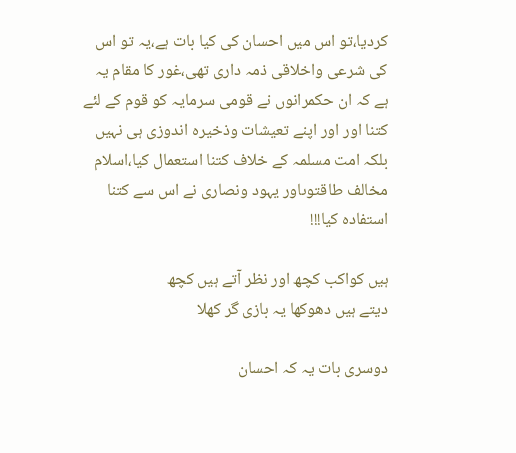کردیا،تو اس میں احسان کی کیا بات ہے،یہ تو اس کی شرعی واخلاقی ذمہ داری تھی،غور کا مقام یہ ہے کہ ان حکمرانوں نے قومی سرمایہ کو قوم کے لئے کتنا اور اور اپنے تعیشات وذخیرہ اندوزی ہی نہیں بلکہ امت مسلمہ کے خلاف کتنا استعمال کیا،اسلام مخالف طاقتوںاور یہود ونصاری نے اس سے کتنا استفادہ کیا!!!

ہیں کواکب کچھ اور نظر آتے ہیں کچھ
دیتے ہیں دھوکھا یہ بازی گر کھلا

دوسری بات یہ کہ احسان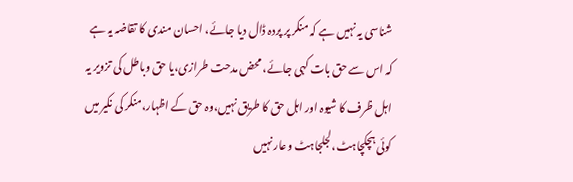شناسی یہ نہیں ہے کہ منکر پر پردہ ڈال دیا جائے، احسان مندی کا تقاضہ یہ ہے کہ اس سے حق بات کہی جائے، محض مدحت طرازی،یا حق وباطل کی تزویر یہ اہل ظرف کا شیوہ اور اہل حق کا طریق نہیں،وہ حق کے اظہار،منکر کی نکیر میں کوئی ہچکچاہٹ،لجلجاہٹ وعار نہیں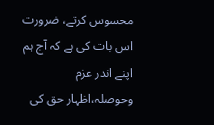محسوس کرتے، ضرورت اس بات کی ہے کہ آج ہم اپنے اندر عزم وحوصلہ،اظہار حق کی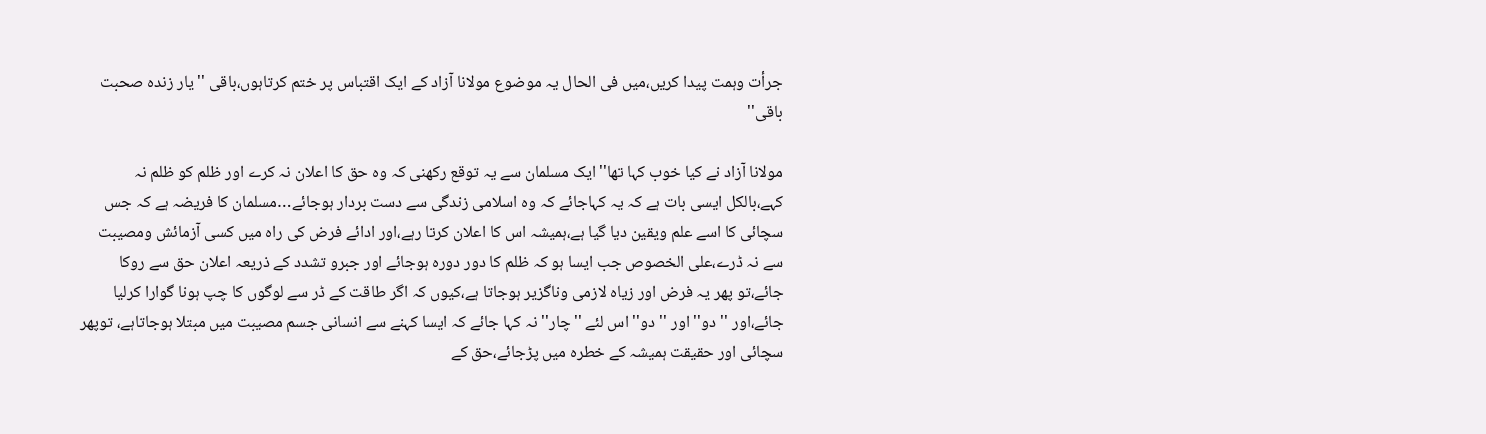جرأت وہمت پیدا کریں،میں فی الحال یہ موضوع مولانا آزاد کے ایک اقتباس پر ختم کرتاہوں،باقی ''یار زندہ صحبت باقی''

مولانا آزاد نے کیا خوب کہا تھا''ایک مسلمان سے یہ توقع رکھنی کہ وہ حق کا اعلان نہ کرے اور ظلم کو ظلم نہ کہے،بالکل ایسی بات ہے کہ یہ کہاجائے کہ وہ اسلامی زندگی سے دست بردار ہوجائے…مسلمان کا فریضہ ہے کہ جس سچائی کا اسے علم ویقین دیا گیا ہے،ہمیشہ اس کا اعلان کرتا رہے،اور ادائے فرض کی راہ میں کسی آزمائش ومصیبت سے نہ ڈرے،علی الخصوص جب ایسا ہو کہ ظلم کا دور دورہ ہوجائے اور جبرو تشدد کے ذریعہ اعلان حق سے روکا جائے،تو پھر یہ فرض اور زیاہ لازمی وناگزیر ہوجاتا ہے،کیوں کہ اگر طاقت کے ڈر سے لوگوں کا چپ ہونا گوارا کرلیا جائے،اور ''دو'' اور ''دو'' اس لئے ''چار'' نہ کہا جائے کہ ایسا کہنے سے انسانی جسم مصیبت میں مبتلا ہوجاتاہے، توپھر سچائی اور حقیقت ہمیشہ کے خطرہ میں پڑجائے،حق کے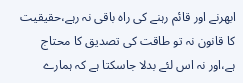ابھرنے اور قائم رہنے کی راہ باقی نہ رہے،حقیقیت کا قانون نہ تو طاقت کی تصدیق کا محتاج ہے،اور نہ اس لئے بدلا جاسکتا ہے کہ ہمارے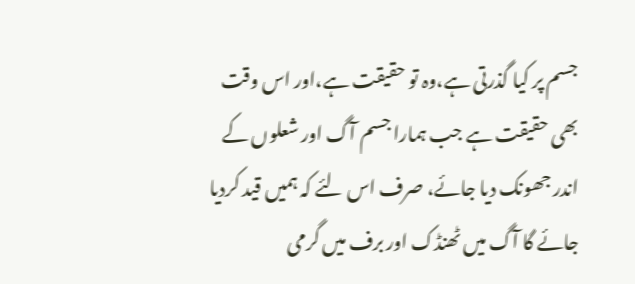جسم پر کیا گذرتی ہے،وہ تو حقیقت ہے،اور اس وقت بھی حقیقت ہے جب ہمارا جسم آگ اور شعلوں کے اندر جھونک دیا جائے، صرف اس لئے کہ ہمیں قید کردیا جائے گا آگ میں ٹھنڈک اور برف میں گرمی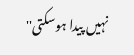نہیں پیدا ہوسکتی''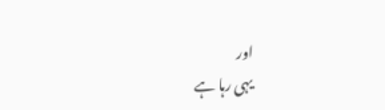اور
یہی رہا ہے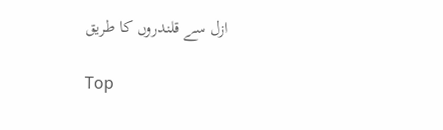ازل سے قلندروں کا طریق

Top